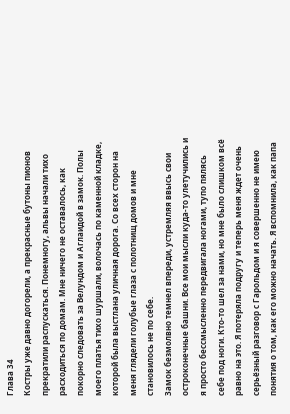Глава 34
Костры уже давно догорели, а прекрасные бутоны пионов прекратили распускаться. Понемногу, альвы начали тихо расходиться по домам. Мне ничего не оставалось, как покорно следовать за Велундом и Аглаидой в замок. Полы моего платья тихо шуршали, волочась по каменной кладке, которой была выстлана уличная дорога. Со всех сторон на меня глядели голубые глаза с полотнищ домов и мне становилось не по себе.
Замок безмолвно темнел впереди, устремляя ввысь свои остроконечные башни. Все мои мысли куда-то улетучились и я просто бессмысленно передвигала ногами, тупо пялясь себе под ноги. Кто-то шел за нами, но мне было слишком всё равно на это. Я потеряла подругу и теперь меня ждет очень серьёзный разговор с Гарольдом и я совершенно не имею понятия о том, как его можно начать. Я вспомнила, как папа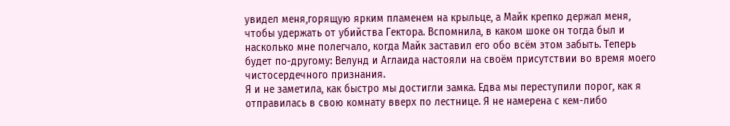увидел меня,горящую ярким пламенем на крыльце, а Майк крепко держал меня, чтобы удержать от убийства Гектора. Вспомнила, в каком шоке он тогда был и насколько мне полегчало, когда Майк заставил его обо всём этом забыть. Теперь будет по-другому: Велунд и Аглаида настояли на своём присутствии во время моего чистосердечного признания.
Я и не заметила, как быстро мы достигли замка. Едва мы переступили порог, как я отправилась в свою комнату вверх по лестнице. Я не намерена с кем-либо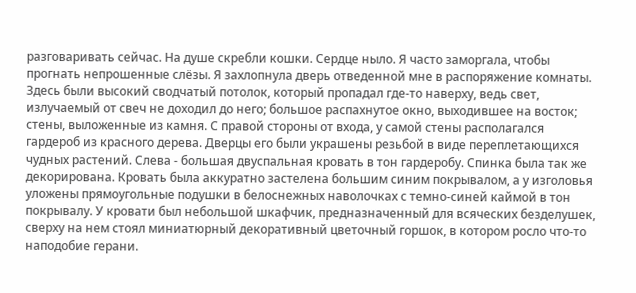разговаривать сейчас. На душе скребли кошки. Сердце ныло. Я часто заморгала, чтобы прогнать непрошенные слёзы. Я захлопнула дверь отведенной мне в распоряжение комнаты. Здесь были высокий сводчатый потолок, который пропадал где-то наверху, ведь свет, излучаемый от свеч не доходил до него; большое распахнутое окно, выходившее на восток; стены, выложенные из камня. С правой стороны от входа, у самой стены располагался гардероб из красного дерева. Дверцы его были украшены резьбой в виде переплетающихся чудных растений. Слева - большая двуспальная кровать в тон гардеробу. Спинка была так же декорирована. Кровать была аккуратно застелена большим синим покрывалом, а у изголовья уложены прямоугольные подушки в белоснежных наволочках с темно-синей каймой в тон покрывалу. У кровати был небольшой шкафчик, предназначенный для всяческих безделушек, сверху на нем стоял миниатюрный декоративный цветочный горшок, в котором росло что-то наподобие герани.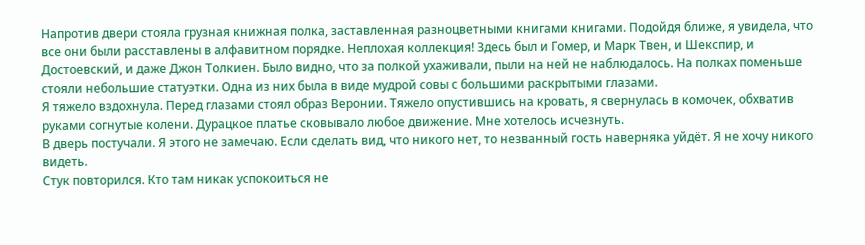Напротив двери стояла грузная книжная полка, заставленная разноцветными книгами книгами. Подойдя ближе, я увидела, что все они были расставлены в алфавитном порядке. Неплохая коллекция! Здесь был и Гомер, и Марк Твен, и Шекспир, и Достоевский, и даже Джон Толкиен. Было видно, что за полкой ухаживали, пыли на ней не наблюдалось. На полках поменьше стояли небольшие статуэтки. Одна из них была в виде мудрой совы с большими раскрытыми глазами.
Я тяжело вздохнула. Перед глазами стоял образ Веронии. Тяжело опустившись на кровать, я свернулась в комочек, обхватив руками согнутые колени. Дурацкое платье сковывало любое движение. Мне хотелось исчезнуть.
В дверь постучали. Я этого не замечаю. Если сделать вид, что никого нет, то незванный гость наверняка уйдёт. Я не хочу никого видеть.
Стук повторился. Кто там никак успокоиться не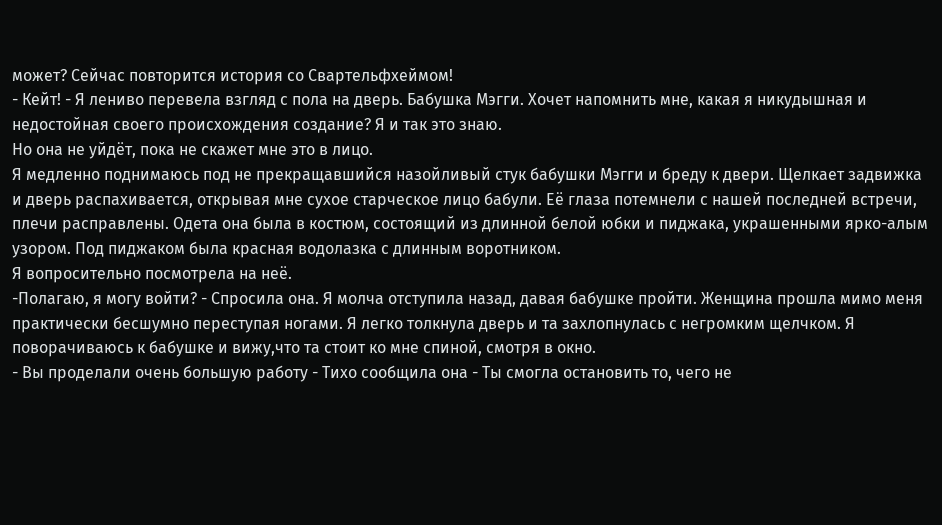может? Сейчас повторится история со Свартельфхеймом!
- Кейт! - Я лениво перевела взгляд с пола на дверь. Бабушка Мэгги. Хочет напомнить мне, какая я никудышная и недостойная своего происхождения создание? Я и так это знаю.
Но она не уйдёт, пока не скажет мне это в лицо.
Я медленно поднимаюсь под не прекращавшийся назойливый стук бабушки Мэгги и бреду к двери. Щелкает задвижка и дверь распахивается, открывая мне сухое старческое лицо бабули. Её глаза потемнели с нашей последней встречи, плечи расправлены. Одета она была в костюм, состоящий из длинной белой юбки и пиджака, украшенными ярко-алым узором. Под пиджаком была красная водолазка с длинным воротником.
Я вопросительно посмотрела на неё.
-Полагаю, я могу войти? - Спросила она. Я молча отступила назад, давая бабушке пройти. Женщина прошла мимо меня практически бесшумно переступая ногами. Я легко толкнула дверь и та захлопнулась с негромким щелчком. Я поворачиваюсь к бабушке и вижу,что та стоит ко мне спиной, смотря в окно.
- Вы проделали очень большую работу - Тихо сообщила она - Ты смогла остановить то, чего не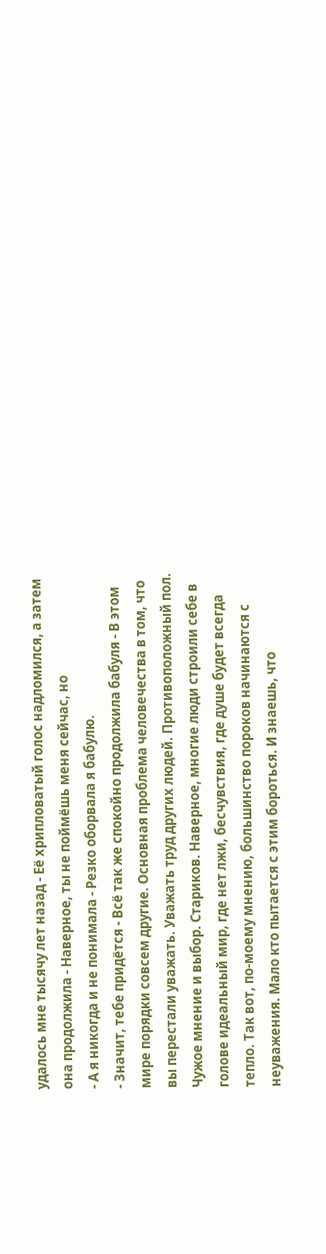удалось мне тысячу лет назад - Её хрипловатый голос надломился, а затем она продолжила - Наверное, ты не поймёшь меня сейчас, но
- А я никогда и не понимала - Резко оборвала я бабулю.
- Значит, тебе придётся - Всё так же спокойно продолжила бабуля - В этом мире порядки совсем другие. Основная проблема человечества в том, что вы перестали уважать. Уважать труд других людей. Противоположный пол. Чужое мнение и выбор. Стариков. Наверное, многие люди строили себе в голове идеальный мир, где нет лжи, бесчувствия, где душе будет всегда тепло. Так вот, по-моему мнению, большинство пороков начинаются с неуважения. Мало кто пытается с этим бороться. И знаешь, что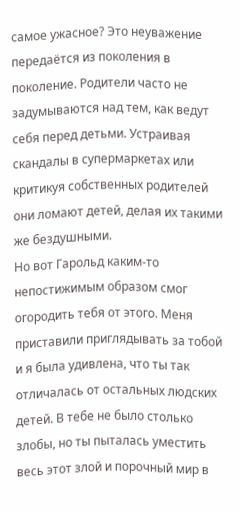самое ужасное? Это неуважение передаётся из поколения в поколение. Родители часто не задумываются над тем, как ведут себя перед детьми. Устраивая скандалы в супермаркетах или критикуя собственных родителей они ломают детей, делая их такими же бездушными.
Но вот Гарольд каким-то непостижимым образом смог огородить тебя от этого. Меня приставили приглядывать за тобой и я была удивлена, что ты так отличалась от остальных людских детей. В тебе не было столько злобы, но ты пыталась уместить весь этот злой и порочный мир в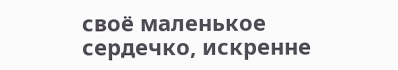своё маленькое сердечко, искренне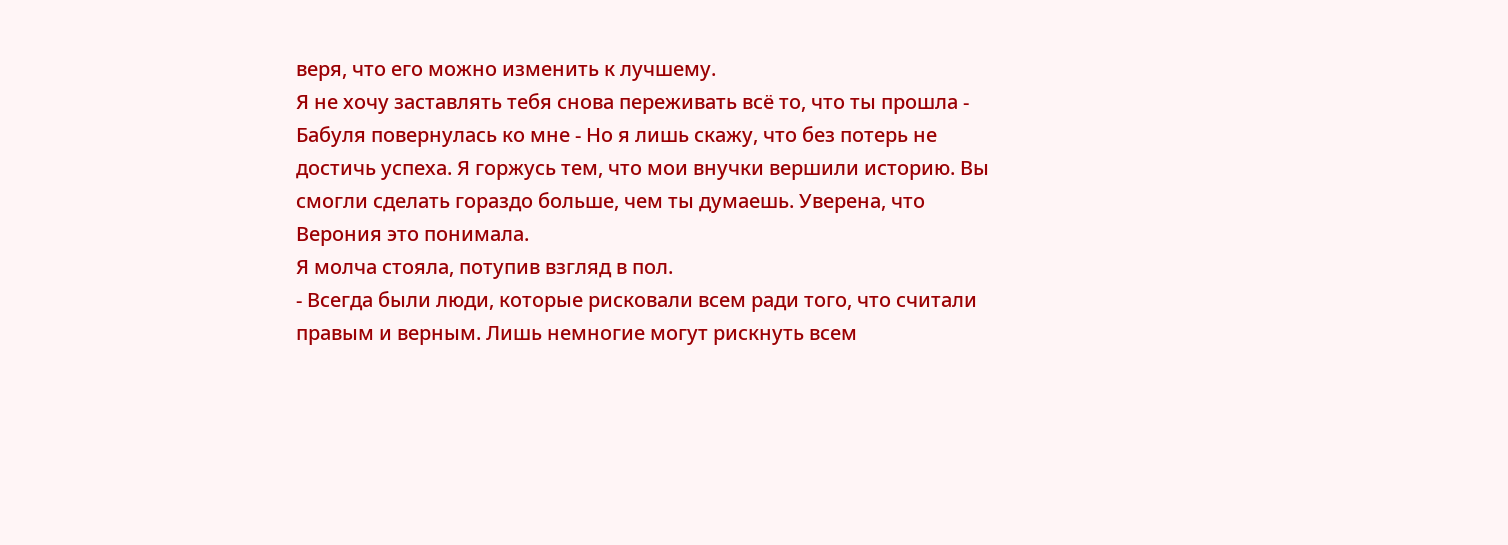веря, что его можно изменить к лучшему.
Я не хочу заставлять тебя снова переживать всё то, что ты прошла - Бабуля повернулась ко мне - Но я лишь скажу, что без потерь не достичь успеха. Я горжусь тем, что мои внучки вершили историю. Вы смогли сделать гораздо больше, чем ты думаешь. Уверена, что Верония это понимала.
Я молча стояла, потупив взгляд в пол.
- Всегда были люди, которые рисковали всем ради того, что считали правым и верным. Лишь немногие могут рискнуть всем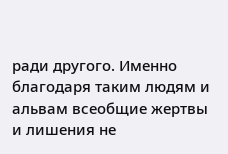ради другого. Именно благодаря таким людям и альвам всеобщие жертвы и лишения не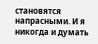становятся напрасными. И я никогда и думать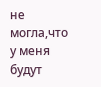не могла,что у меня будут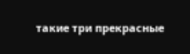такие три прекрасные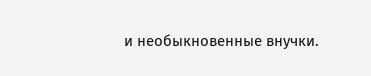и необыкновенные внучки.